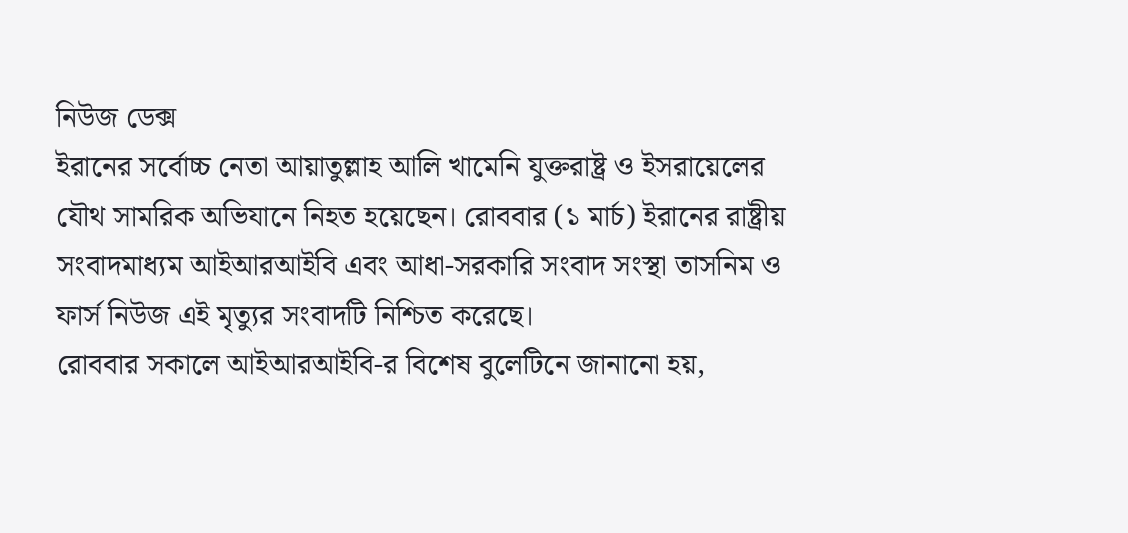নিউজ ডেক্স
ইরানের সর্বোচ্চ নেতা আয়াতুল্লাহ আলি খামেনি যুক্তরাষ্ট্র ও ইসরায়েলের যৌথ সামরিক অভিযানে নিহত হয়েছেন। রোববার (১ মার্চ) ইরানের রাষ্ট্রীয় সংবাদমাধ্যম আইআরআইবি এবং আধা-সরকারি সংবাদ সংস্থা তাসনিম ও ফার্স নিউজ এই মৃত্যুর সংবাদটি নিশ্চিত করেছে।
রোববার সকালে আইআরআইবি-র বিশেষ বুলেটিনে জানানো হয়,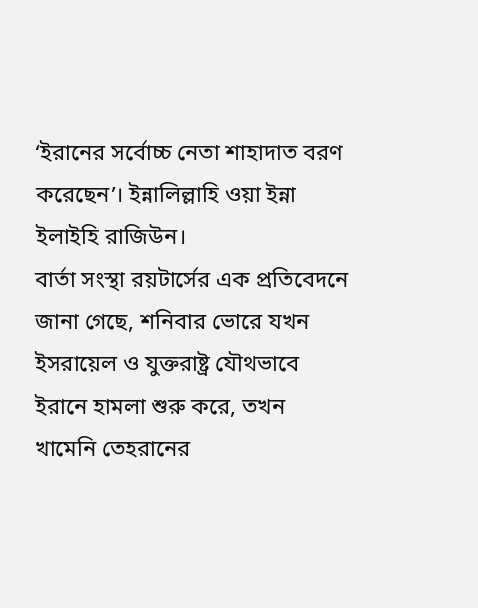‘ইরানের সর্বোচ্চ নেতা শাহাদাত বরণ করেছেন’। ইন্নালিল্লাহি ওয়া ইন্না ইলাইহি রাজিউন।
বার্তা সংস্থা রয়টার্সের এক প্রতিবেদনে জানা গেছে, শনিবার ভোরে যখন ইসরায়েল ও যুক্তরাষ্ট্র যৌথভাবে ইরানে হামলা শুরু করে, তখন খামেনি তেহরানের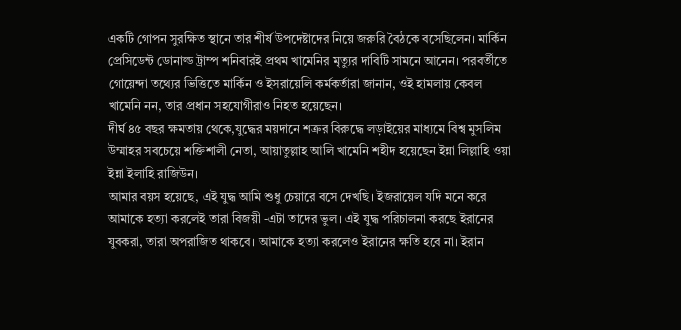একটি গোপন সুরক্ষিত স্থানে তার শীর্ষ উপদেষ্টাদের নিয়ে জরুরি বৈঠকে বসেছিলেন। মার্কিন প্রেসিডেন্ট ডোনাল্ড ট্রাম্প শনিবারই প্রথম খামেনির মৃত্যুর দাবিটি সামনে আনেন। পরবর্তীতে গোয়েন্দা তথ্যের ভিত্তিতে মার্কিন ও ইসরায়েলি কর্মকর্তারা জানান, ওই হামলায় কেবল খামেনি নন, তার প্রধান সহযোগীরাও নিহত হয়েছেন।
দীর্ঘ ৪৫ বছর ক্ষমতায় থেকে,যুদ্ধের ময়দানে শত্রুর বিরুদ্ধে লড়াইয়ের মাধ্যমে বিশ্ব মুসলিম উম্মাহর সবচেয়ে শক্তিশালী নেতা, আয়াতুল্লাহ আলি খামেনি শহীদ হয়েছেন ইন্না লিল্লাহি ওয়া ইন্না ইলাহি রাজিউন।
আমার বয়স হয়েছে, এই যুদ্ধ আমি শুধু চেয়ারে বসে দেখছি। ইজরায়েল যদি মনে করে আমাকে হত্যা করলেই তারা বিজয়ী -এটা তাদের ভুল। এই যুদ্ধ পরিচালনা করছে ইরানের যুবকরা, তারা অপরাজিত থাকবে। আমাকে হত্যা করলেও ইরানের ক্ষতি হবে না। ইরান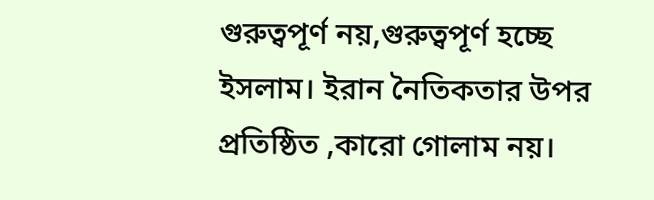গুরুত্বপূর্ণ নয়,গুরুত্বপূর্ণ হচ্ছে ইসলাম। ইরান নৈতিকতার উপর প্রতিষ্ঠিত ,কারো গোলাম নয়।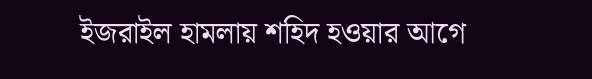ইজরাইল হামলায় শহিদ হওয়ার আগে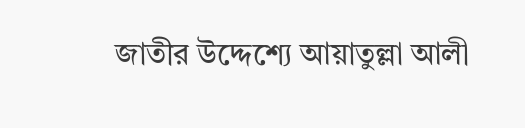জাতীর উদ্দেশ্যে আয়াতুল্লা আলী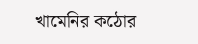খামেনির কঠোর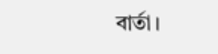বার্তা।